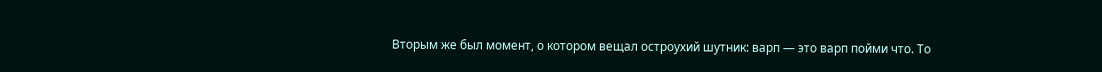Вторым же был момент, о котором вещал остроухий шутник: варп — это варп пойми что. То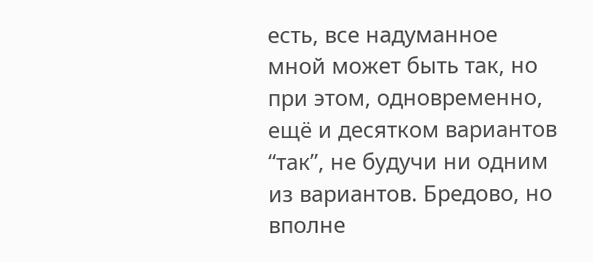есть, все надуманное мной может быть так, но при этом, одновременно, ещё и десятком вариантов “так”, не будучи ни одним из вариантов. Бредово, но вполне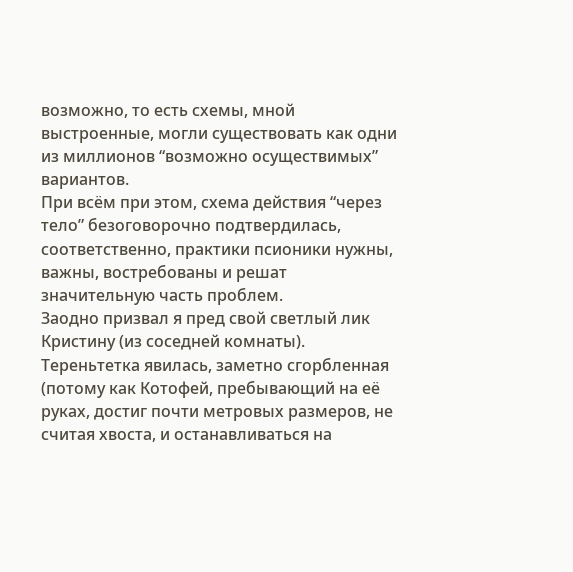возможно, то есть схемы, мной выстроенные, могли существовать как одни из миллионов “возможно осуществимых” вариантов.
При всём при этом, схема действия “через тело” безоговорочно подтвердилась, соответственно, практики псионики нужны, важны, востребованы и решат значительную часть проблем.
Заодно призвал я пред свой светлый лик Кристину (из соседней комнаты). Тереньтетка явилась, заметно сгорбленная (потому как Котофей, пребывающий на её руках, достиг почти метровых размеров, не считая хвоста, и останавливаться на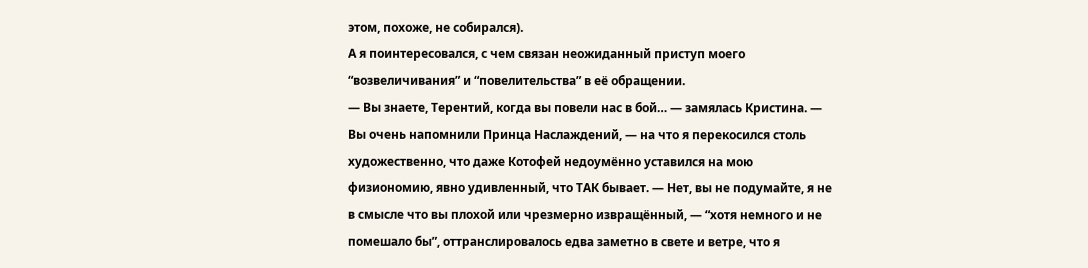этом, похоже, не собирался).
А я поинтересовался, с чем связан неожиданный приступ моего “возвеличивания” и “повелительства” в её обращении.
— Вы знаете, Терентий, когда вы повели нас в бой… — замялась Кристина. — Вы очень напомнили Принца Наслаждений, — на что я перекосился столь художественно, что даже Котофей недоумённо уставился на мою физиономию, явно удивленный, что ТАК бывает. — Нет, вы не подумайте, я не в смысле что вы плохой или чрезмерно извращённый, — “хотя немного и не помешало бы”, оттранслировалось едва заметно в свете и ветре, что я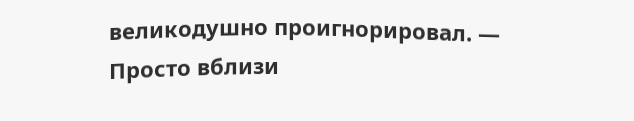великодушно проигнорировал. — Просто вблизи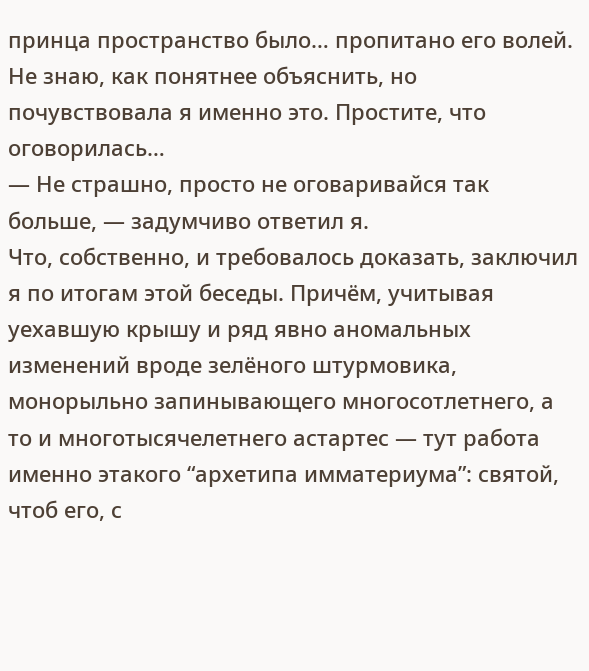принца пространство было… пропитано его волей. Не знаю, как понятнее объяснить, но почувствовала я именно это. Простите, что оговорилась…
— Не страшно, просто не оговаривайся так больше, — задумчиво ответил я.
Что, собственно, и требовалось доказать, заключил я по итогам этой беседы. Причём, учитывая уехавшую крышу и ряд явно аномальных изменений вроде зелёного штурмовика, монорыльно запинывающего многосотлетнего, а то и многотысячелетнего астартес — тут работа именно этакого “архетипа имматериума”: святой, чтоб его, с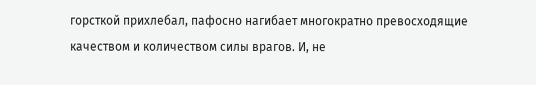горсткой прихлебал, пафосно нагибает многократно превосходящие качеством и количеством силы врагов. И, не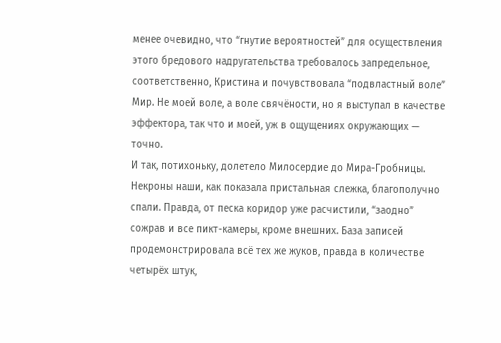менее очевидно, что “гнутие вероятностей” для осуществления этого бредового надругательства требовалось запредельное, соответственно, Кристина и почувствовала “подвластный воле” Мир. Не моей воле, а воле свячёности, но я выступал в качестве эффектора, так что и моей, уж в ощущениях окружающих — точно.
И так, потихоньку, долетело Милосердие до Мира-Гробницы. Некроны наши, как показала пристальная слежка, благополучно спали. Правда, от песка коридор уже расчистили, “заодно” сожрав и все пикт-камеры, кроме внешних. База записей продемонстрировала всё тех же жуков, правда в количестве четырёх штук,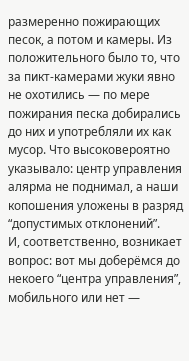размеренно пожирающих песок, а потом и камеры. Из положительного было то, что за пикт-камерами жуки явно не охотились — по мере пожирания песка добирались до них и употребляли их как мусор. Что высоковероятно указывало: центр управления алярма не поднимал, а наши копошения уложены в разряд “допустимых отклонений”.
И, соответственно, возникает вопрос: вот мы доберёмся до некоего “центра управления”, мобильного или нет —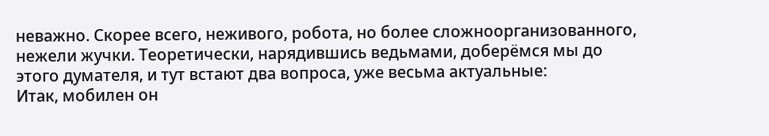неважно. Скорее всего, неживого, робота, но более сложноорганизованного, нежели жучки. Теоретически, нарядившись ведьмами, доберёмся мы до этого думателя, и тут встают два вопроса, уже весьма актуальные:
Итак, мобилен он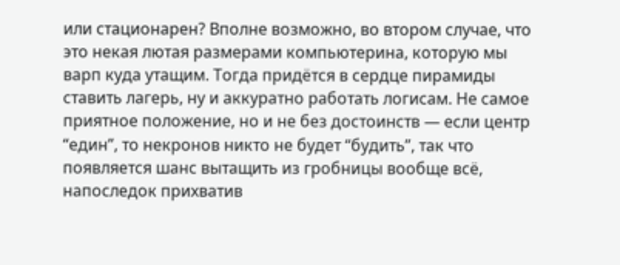или стационарен? Вполне возможно, во втором случае, что это некая лютая размерами компьютерина, которую мы варп куда утащим. Тогда придётся в сердце пирамиды ставить лагерь, ну и аккуратно работать логисам. Не самое приятное положение, но и не без достоинств — если центр “един”, то некронов никто не будет “будить”, так что появляется шанс вытащить из гробницы вообще всё, напоследок прихватив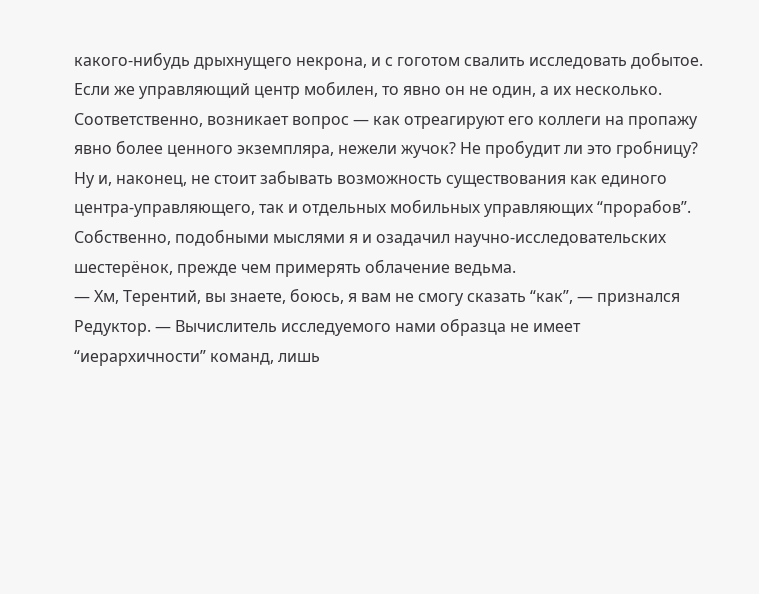какого-нибудь дрыхнущего некрона, и с гоготом свалить исследовать добытое.
Если же управляющий центр мобилен, то явно он не один, а их несколько. Соответственно, возникает вопрос — как отреагируют его коллеги на пропажу явно более ценного экземпляра, нежели жучок? Не пробудит ли это гробницу?
Ну и, наконец, не стоит забывать возможность существования как единого центра-управляющего, так и отдельных мобильных управляющих “прорабов”.
Собственно, подобными мыслями я и озадачил научно-исследовательских шестерёнок, прежде чем примерять облачение ведьма.
— Хм, Терентий, вы знаете, боюсь, я вам не смогу сказать “как”, — признался Редуктор. — Вычислитель исследуемого нами образца не имеет “иерархичности” команд, лишь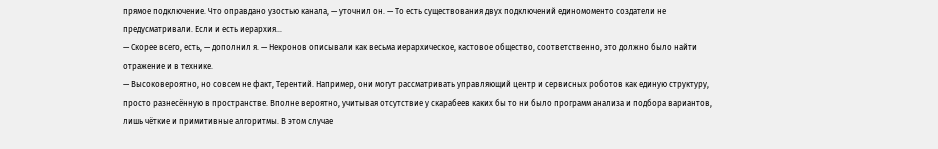прямое подключение. Что оправдано узостью канала, — уточнил он. — То есть существования двух подключений единомоменто создатели не предусматривали. Если и есть иерархия…
— Скорее всего, есть, — дополнил я. — Некронов описывали как весьма иерархическое, кастовое общество, соответственно, это должно было найти отражение и в технике.
— Высоковероятно, но совсем не факт, Терентий. Например, они могут рассматривать управляющий центр и сервисных роботов как единую структуру, просто разнесённую в пространстве. Вполне вероятно, учитывая отсутствие у скарабеев каких бы то ни было программ анализа и подбора вариантов, лишь чёткие и примитивные алгоритмы. В этом случае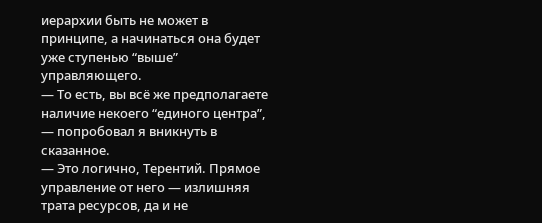иерархии быть не может в принципе, а начинаться она будет уже ступенью “выше” управляющего.
— То есть, вы всё же предполагаете наличие некоего “единого центра”, — попробовал я вникнуть в сказанное.
— Это логично, Терентий. Прямое управление от него — излишняя трата ресурсов, да и не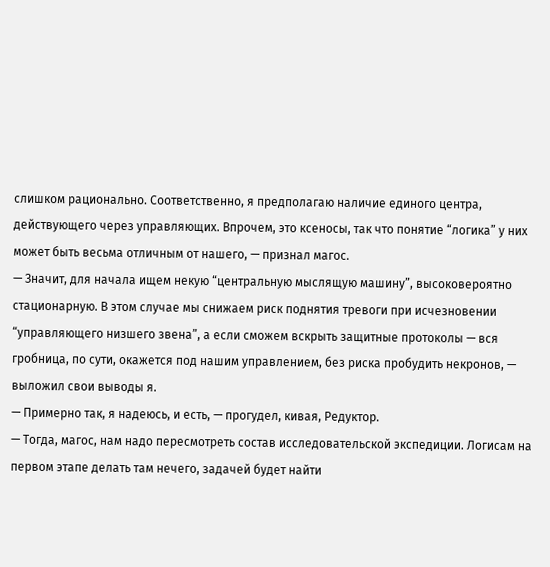слишком рационально. Соответственно, я предполагаю наличие единого центра, действующего через управляющих. Впрочем, это ксеносы, так что понятие “логика” у них может быть весьма отличным от нашего, — признал магос.
— Значит, для начала ищем некую “центральную мыслящую машину”, высоковероятно стационарную. В этом случае мы снижаем риск поднятия тревоги при исчезновении “управляющего низшего звена”, а если сможем вскрыть защитные протоколы — вся гробница, по сути, окажется под нашим управлением, без риска пробудить некронов, — выложил свои выводы я.
— Примерно так, я надеюсь, и есть, — прогудел, кивая, Редуктор.
— Тогда, магос, нам надо пересмотреть состав исследовательской экспедиции. Логисам на первом этапе делать там нечего, задачей будет найти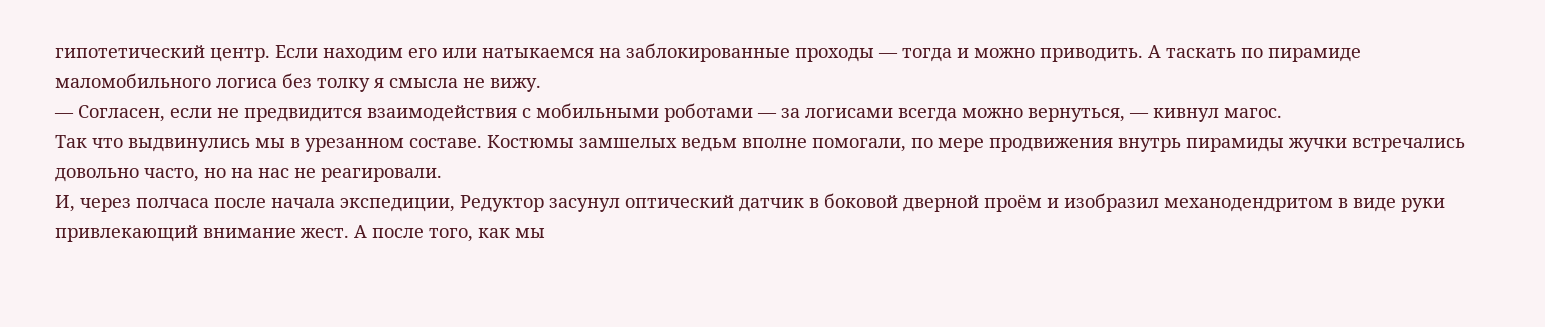гипотетический центр. Если находим его или натыкаемся на заблокированные проходы — тогда и можно приводить. А таскать по пирамиде маломобильного логиса без толку я смысла не вижу.
— Согласен, если не предвидится взаимодействия с мобильными роботами — за логисами всегда можно вернуться, — кивнул магос.
Так что выдвинулись мы в урезанном составе. Костюмы замшелых ведьм вполне помогали, по мере продвижения внутрь пирамиды жучки встречались довольно часто, но на нас не реагировали.
И, через полчаса после начала экспедиции, Редуктор засунул оптический датчик в боковой дверной проём и изобразил механодендритом в виде руки привлекающий внимание жест. А после того, как мы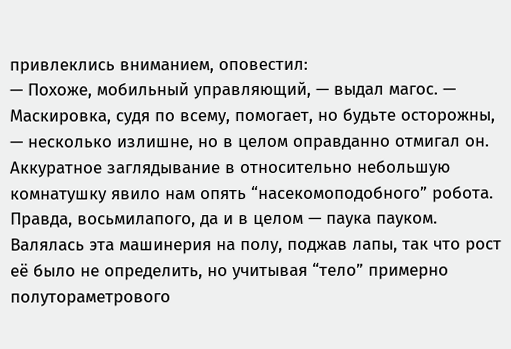привлеклись вниманием, оповестил:
— Похоже, мобильный управляющий, — выдал магос. — Маскировка, судя по всему, помогает, но будьте осторожны, — несколько излишне, но в целом оправданно отмигал он.
Аккуратное заглядывание в относительно небольшую комнатушку явило нам опять “насекомоподобного” робота. Правда, восьмилапого, да и в целом — паука пауком. Валялась эта машинерия на полу, поджав лапы, так что рост её было не определить, но учитывая “тело” примерно полутораметрового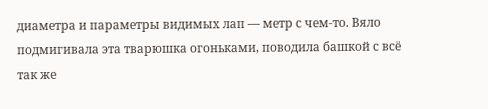диаметра и параметры видимых лап — метр с чем-то. Вяло подмигивала эта тварюшка огоньками, поводила башкой с всё так же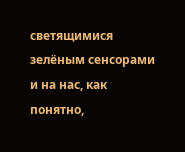светящимися зелёным сенсорами и на нас, как понятно,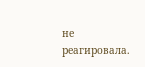не реагировала.